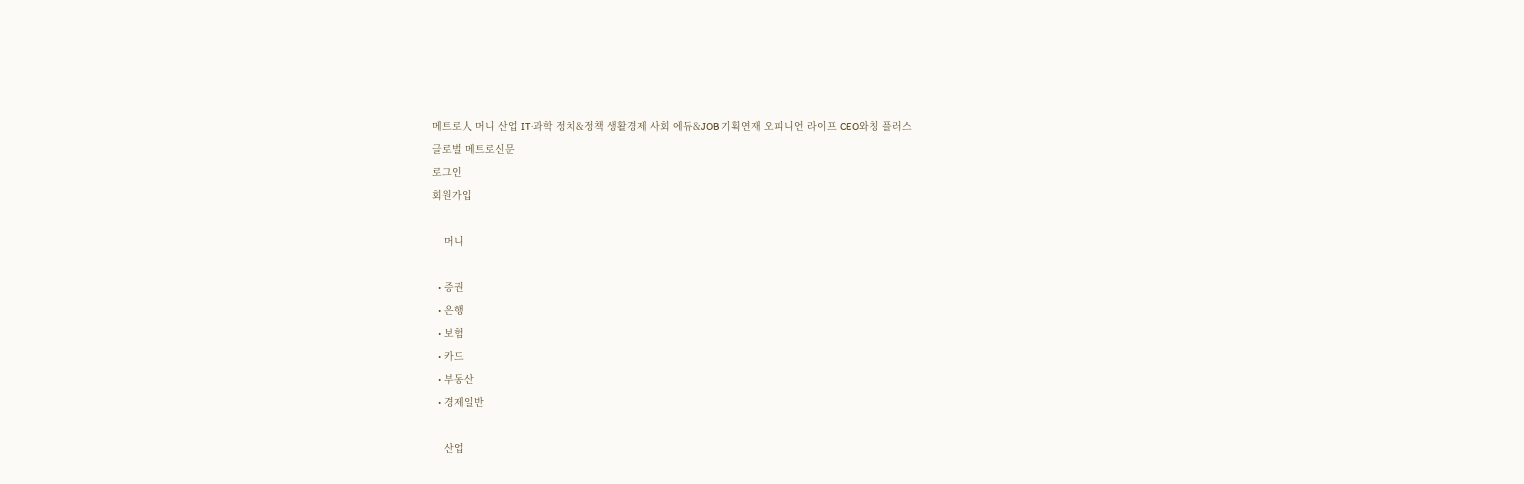메트로人 머니 산업 IT·과학 정치&정책 생활경제 사회 에듀&JOB 기획연재 오피니언 라이프 CEO와칭 플러스
글로벌 메트로신문
로그인
회원가입

    머니

  • 증권
  • 은행
  • 보험
  • 카드
  • 부동산
  • 경제일반

    산업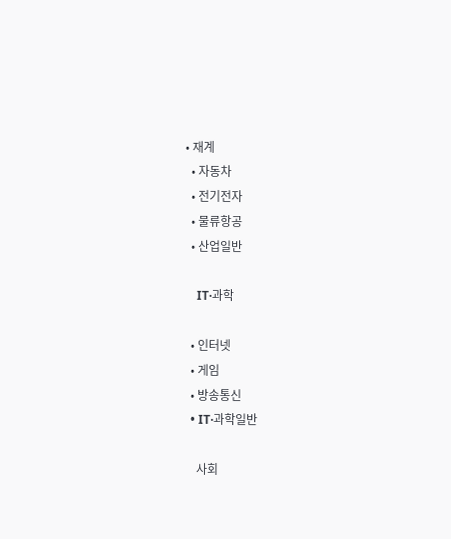• 재계
  • 자동차
  • 전기전자
  • 물류항공
  • 산업일반

    IT·과학

  • 인터넷
  • 게임
  • 방송통신
  • IT·과학일반

    사회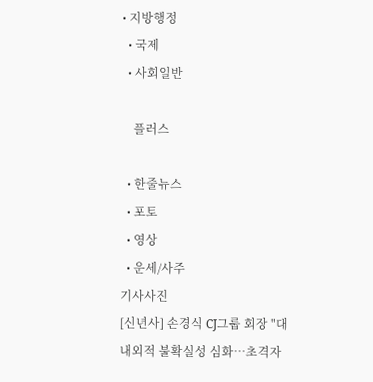• 지방행정
  • 국제
  • 사회일반

    플러스

  • 한줄뉴스
  • 포토
  • 영상
  • 운세/사주
기사사진
[신년사] 손경식 CJ그룹 회장 "대내외적 불확실성 심화…초격자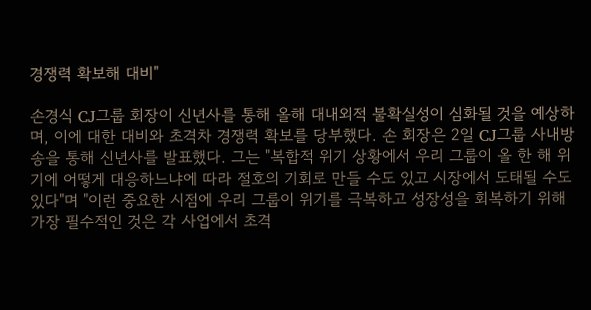경쟁력 확보해 대비"

손경식 CJ그룹 회장이 신년사를 통해 올해 대내외적 불확실성이 심화될 것을 예상하며, 이에 대한 대비와 초격차 경쟁력 확보를 당부했다. 손 회장은 2일 CJ그룹 사내방송을 통해 신년사를 발표했다. 그는 "복합적 위기 상황에서 우리 그룹이 올 한 해 위기에 어떻게 대응하느냐에 따라 절호의 기회로 만들 수도 있고 시장에서 도태될 수도 있다"며 "이런 중요한 시점에 우리 그룹이 위기를 극복하고 성장성을 회복하기 위해 가장 필수적인 것은 각 사업에서 초격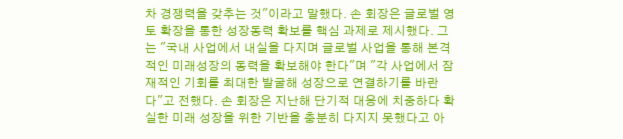차 경쟁력을 갖추는 것"이라고 말했다. 손 회장은 글로벌 영토 확장을 통한 성장동력 확보를 핵심 과제로 제시했다. 그는 "국내 사업에서 내실을 다지며 글로벌 사업을 통해 본격적인 미래성장의 동력을 확보해야 한다"며 "각 사업에서 잠재적인 기회를 최대한 발굴해 성장으로 연결하기를 바란다"고 전했다. 손 회장은 지난해 단기적 대응에 치중하다 확실한 미래 성장을 위한 기반을 충분히 다지지 못했다고 아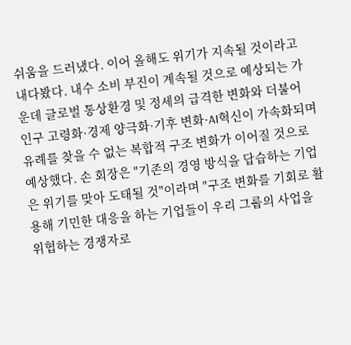쉬움을 드러냈다. 이어 올해도 위기가 지속될 것이라고 내다봤다. 내수 소비 부진이 계속될 것으로 예상되는 가운데 글로벌 통상환경 및 정세의 급격한 변화와 더불어 인구 고령화·경제 양극화·기후 변화·AI혁신이 가속화되며 유례를 찾을 수 없는 복합적 구조 변화가 이어질 것으로 예상했다. 손 회장은 "기존의 경영 방식을 답습하는 기업은 위기를 맞아 도태될 것"이라며 "구조 변화를 기회로 활용해 기민한 대응을 하는 기업들이 우리 그룹의 사업을 위협하는 경쟁자로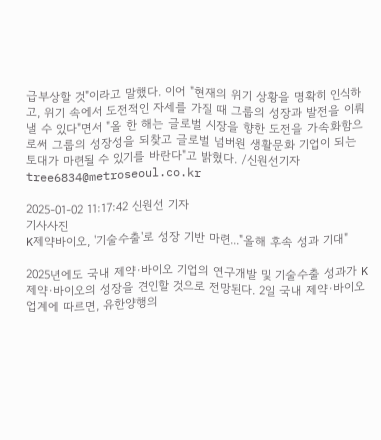급부상할 것"이라고 말했다. 이어 "현재의 위기 상황을 명확히 인식하고, 위기 속에서 도전적인 자세를 가질 때 그룹의 성장과 발전을 이뤄낼 수 있다"면서 "올 한 해는 글로벌 시장을 향한 도전을 가속화함으로써 그룹의 성장성을 되찾고 글로벌 넘버원 생활문화 기업이 되는 토대가 마련될 수 있기를 바란다"고 밝혔다. /신원선기자 tree6834@metroseoul.co.kr

2025-01-02 11:17:42 신원선 기자
기사사진
K제약바이오, '기술수출'로 성장 기반 마련..."올해 후속 성과 기대"

2025년에도 국내 제약·바이오 기업의 연구개발 및 기술수출 성과가 K제약·바이오의 성장을 견인할 것으로 전망된다. 2일 국내 제약·바이오 업계에 따르면, 유한양행의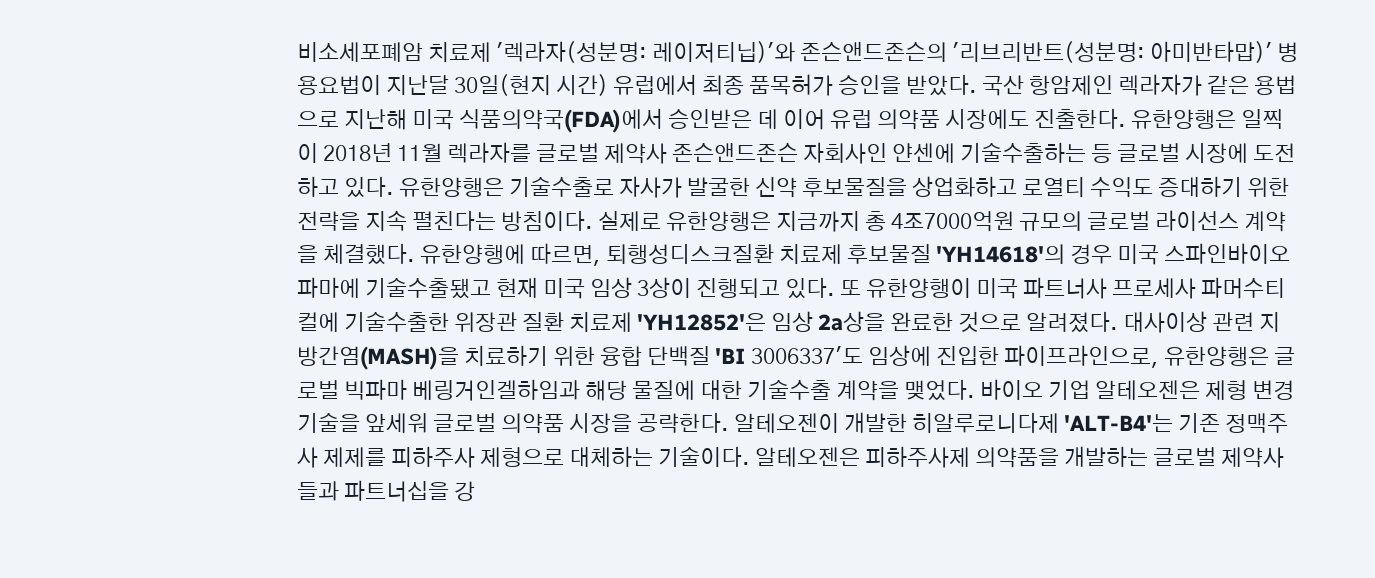비소세포폐암 치료제 '렉라자(성분명: 레이저티닙)'와 존슨앤드존슨의 '리브리반트(성분명: 아미반타맙)' 병용요법이 지난달 30일(현지 시간) 유럽에서 최종 품목허가 승인을 받았다. 국산 항암제인 렉라자가 같은 용법으로 지난해 미국 식품의약국(FDA)에서 승인받은 데 이어 유럽 의약품 시장에도 진출한다. 유한양행은 일찍이 2018년 11월 렉라자를 글로벌 제약사 존슨앤드존슨 자회사인 얀센에 기술수출하는 등 글로벌 시장에 도전하고 있다. 유한양행은 기술수출로 자사가 발굴한 신약 후보물질을 상업화하고 로열티 수익도 증대하기 위한 전략을 지속 펼친다는 방침이다. 실제로 유한양행은 지금까지 총 4조7000억원 규모의 글로벌 라이선스 계약을 체결했다. 유한양행에 따르면, 퇴행성디스크질환 치료제 후보물질 'YH14618'의 경우 미국 스파인바이오파마에 기술수출됐고 현재 미국 임상 3상이 진행되고 있다. 또 유한양행이 미국 파트너사 프로세사 파머수티컬에 기술수출한 위장관 질환 치료제 'YH12852'은 임상 2a상을 완료한 것으로 알려졌다. 대사이상 관련 지방간염(MASH)을 치료하기 위한 융합 단백질 'BI 3006337'도 임상에 진입한 파이프라인으로, 유한양행은 글로벌 빅파마 베링거인겔하임과 해당 물질에 대한 기술수출 계약을 맺었다. 바이오 기업 알테오젠은 제형 변경 기술을 앞세워 글로벌 의약품 시장을 공략한다. 알테오젠이 개발한 히알루로니다제 'ALT-B4'는 기존 정맥주사 제제를 피하주사 제형으로 대체하는 기술이다. 알테오젠은 피하주사제 의약품을 개발하는 글로벌 제약사들과 파트너십을 강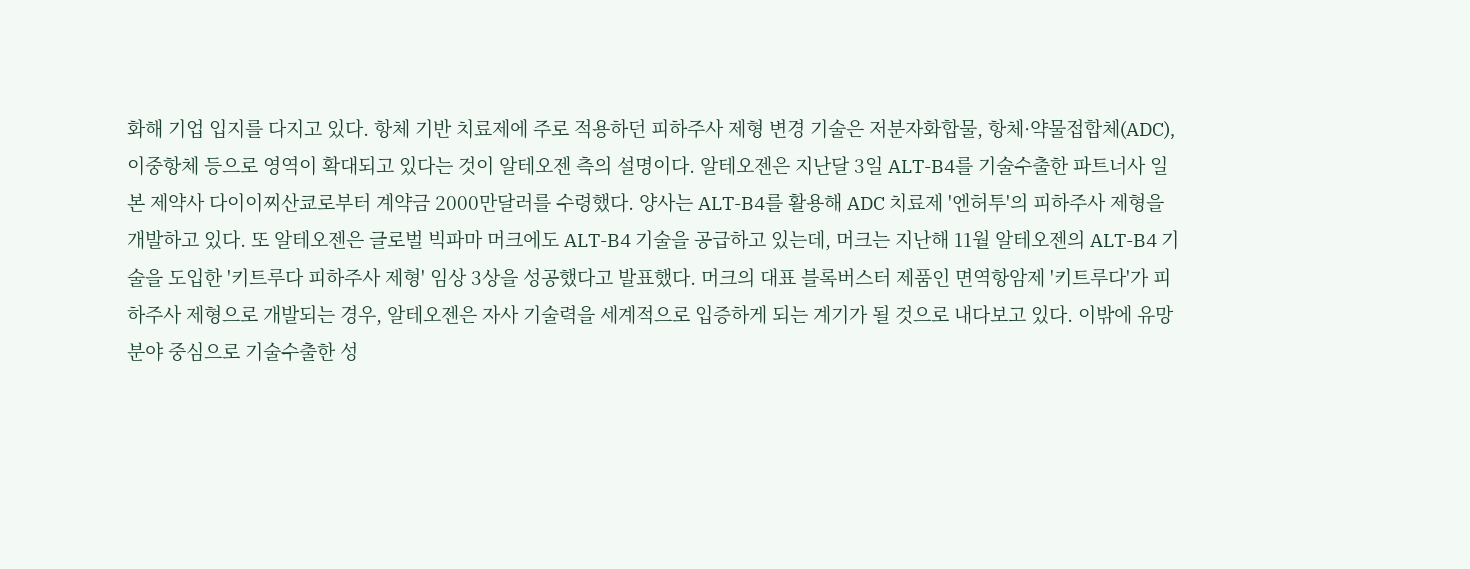화해 기업 입지를 다지고 있다. 항체 기반 치료제에 주로 적용하던 피하주사 제형 변경 기술은 저분자화합물, 항체·약물접합체(ADC), 이중항체 등으로 영역이 확대되고 있다는 것이 알테오젠 측의 설명이다. 알테오젠은 지난달 3일 ALT-B4를 기술수출한 파트너사 일본 제약사 다이이찌산쿄로부터 계약금 2000만달러를 수령했다. 양사는 ALT-B4를 활용해 ADC 치료제 '엔허투'의 피하주사 제형을 개발하고 있다. 또 알테오젠은 글로벌 빅파마 머크에도 ALT-B4 기술을 공급하고 있는데, 머크는 지난해 11월 알테오젠의 ALT-B4 기술을 도입한 '키트루다 피하주사 제형' 임상 3상을 성공했다고 발표했다. 머크의 대표 블록버스터 제품인 면역항암제 '키트루다'가 피하주사 제형으로 개발되는 경우, 알테오젠은 자사 기술력을 세계적으로 입증하게 되는 계기가 될 것으로 내다보고 있다. 이밖에 유망 분야 중심으로 기술수출한 성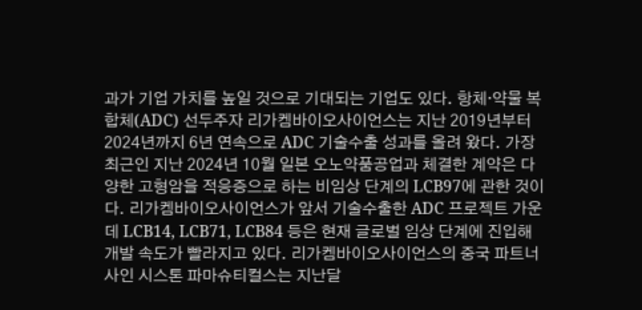과가 기업 가치를 높일 것으로 기대되는 기업도 있다. 항체·약물 복합체(ADC) 선두주자 리가켐바이오사이언스는 지난 2019년부터 2024년까지 6년 연속으로 ADC 기술수출 성과를 올려 왔다. 가장 최근인 지난 2024년 10월 일본 오노약품공업과 체결한 계약은 다양한 고형암을 적응증으로 하는 비임상 단계의 LCB97에 관한 것이다. 리가켐바이오사이언스가 앞서 기술수출한 ADC 프로젝트 가운데 LCB14, LCB71, LCB84 등은 현재 글로벌 임상 단계에 진입해 개발 속도가 빨라지고 있다. 리가켐바이오사이언스의 중국 파트너사인 시스톤 파마슈티컬스는 지난달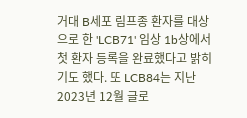거대 B세포 림프종 환자를 대상으로 한 'LCB71' 임상 1b상에서 첫 환자 등록을 완료했다고 밝히기도 했다. 또 LCB84는 지난 2023년 12월 글로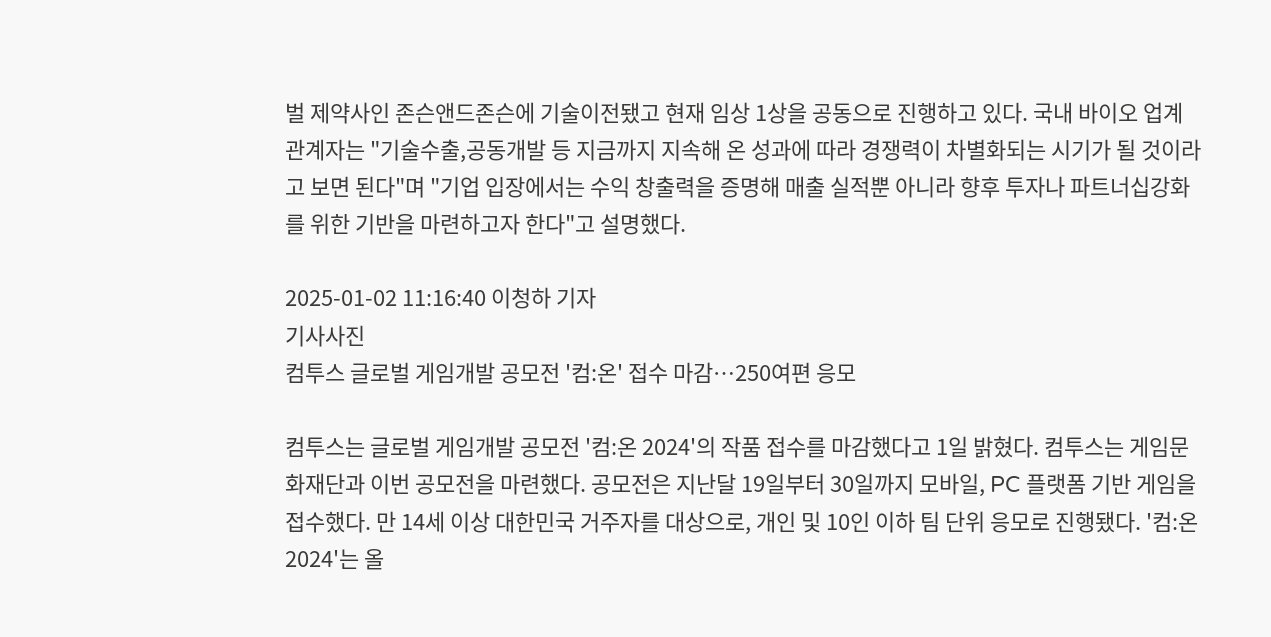벌 제약사인 존슨앤드존슨에 기술이전됐고 현재 임상 1상을 공동으로 진행하고 있다. 국내 바이오 업계 관계자는 "기술수출,공동개발 등 지금까지 지속해 온 성과에 따라 경쟁력이 차별화되는 시기가 될 것이라고 보면 된다"며 "기업 입장에서는 수익 창출력을 증명해 매출 실적뿐 아니라 향후 투자나 파트너십강화를 위한 기반을 마련하고자 한다"고 설명했다.

2025-01-02 11:16:40 이청하 기자
기사사진
컴투스 글로벌 게임개발 공모전 '컴:온' 접수 마감…250여편 응모

컴투스는 글로벌 게임개발 공모전 '컴:온 2024'의 작품 접수를 마감했다고 1일 밝혔다. 컴투스는 게임문화재단과 이번 공모전을 마련했다. 공모전은 지난달 19일부터 30일까지 모바일, PC 플랫폼 기반 게임을 접수했다. 만 14세 이상 대한민국 거주자를 대상으로, 개인 및 10인 이하 팀 단위 응모로 진행됐다. '컴:온 2024'는 올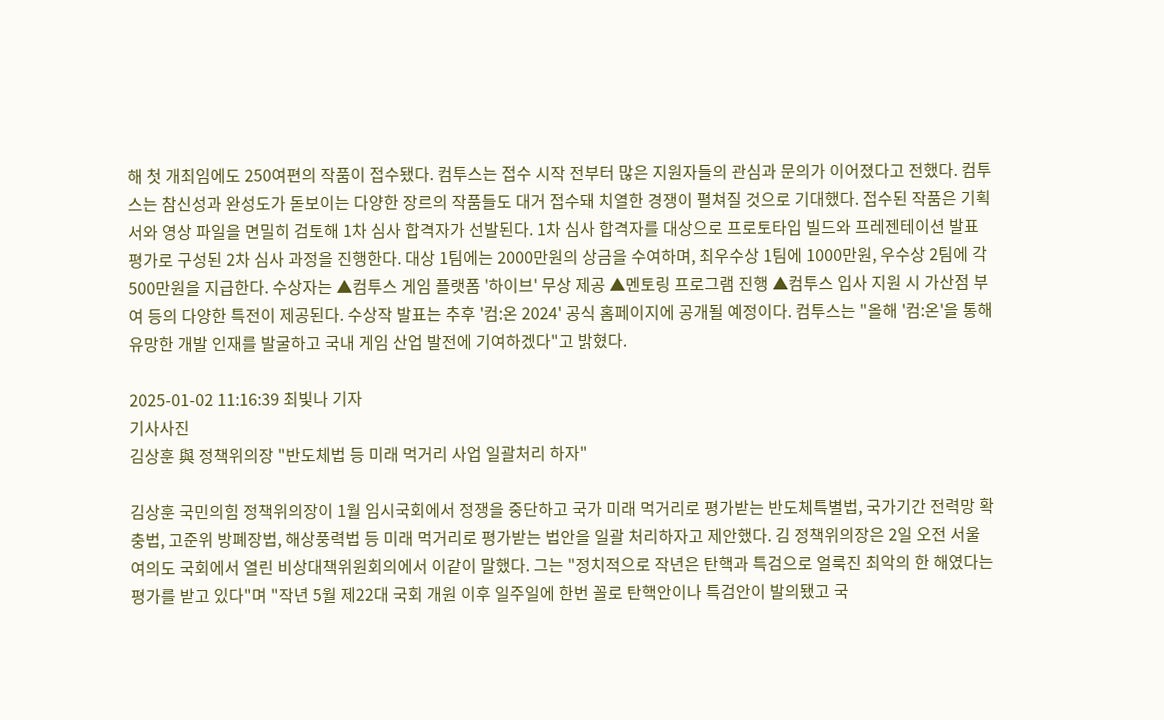해 첫 개최임에도 250여편의 작품이 접수됐다. 컴투스는 접수 시작 전부터 많은 지원자들의 관심과 문의가 이어졌다고 전했다. 컴투스는 참신성과 완성도가 돋보이는 다양한 장르의 작품들도 대거 접수돼 치열한 경쟁이 펼쳐질 것으로 기대했다. 접수된 작품은 기획서와 영상 파일을 면밀히 검토해 1차 심사 합격자가 선발된다. 1차 심사 합격자를 대상으로 프로토타입 빌드와 프레젠테이션 발표 평가로 구성된 2차 심사 과정을 진행한다. 대상 1팀에는 2000만원의 상금을 수여하며, 최우수상 1팀에 1000만원, 우수상 2팀에 각 500만원을 지급한다. 수상자는 ▲컴투스 게임 플랫폼 '하이브' 무상 제공 ▲멘토링 프로그램 진행 ▲컴투스 입사 지원 시 가산점 부여 등의 다양한 특전이 제공된다. 수상작 발표는 추후 '컴:온 2024' 공식 홈페이지에 공개될 예정이다. 컴투스는 "올해 '컴:온'을 통해 유망한 개발 인재를 발굴하고 국내 게임 산업 발전에 기여하겠다"고 밝혔다.

2025-01-02 11:16:39 최빛나 기자
기사사진
김상훈 與 정책위의장 "반도체법 등 미래 먹거리 사업 일괄처리 하자"

김상훈 국민의힘 정책위의장이 1월 임시국회에서 정쟁을 중단하고 국가 미래 먹거리로 평가받는 반도체특별법, 국가기간 전력망 확충법, 고준위 방폐장법, 해상풍력법 등 미래 먹거리로 평가받는 법안을 일괄 처리하자고 제안했다. 김 정책위의장은 2일 오전 서울 여의도 국회에서 열린 비상대책위원회의에서 이같이 말했다. 그는 "정치적으로 작년은 탄핵과 특검으로 얼룩진 최악의 한 해였다는 평가를 받고 있다"며 "작년 5월 제22대 국회 개원 이후 일주일에 한번 꼴로 탄핵안이나 특검안이 발의됐고 국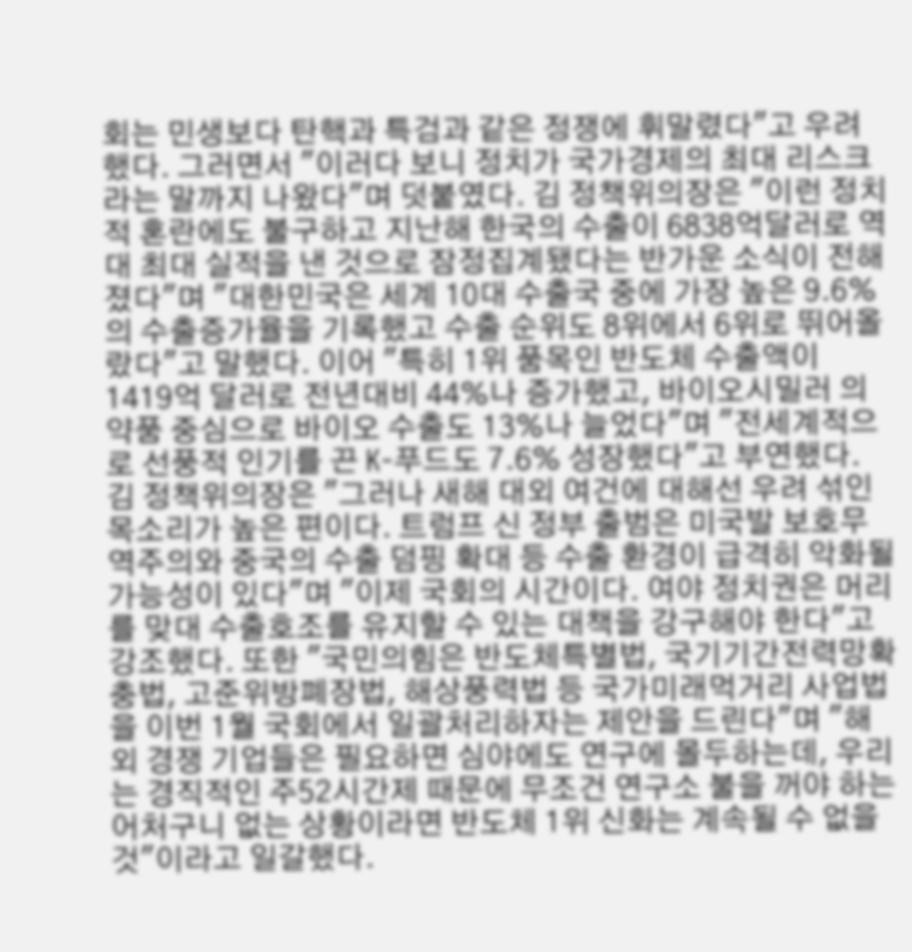회는 민생보다 탄핵과 특검과 같은 정쟁에 휘말렸다"고 우려했다. 그러면서 "이러다 보니 정치가 국가경제의 최대 리스크라는 말까지 나왔다"며 덧붙였다. 김 정책위의장은 "이런 정치적 혼란에도 불구하고 지난해 한국의 수출이 6838억달러로 역대 최대 실적을 낸 것으로 잠정집계됐다는 반가운 소식이 전해졌다"며 "대한민국은 세계 10대 수출국 중에 가장 높은 9.6%의 수출증가율을 기록했고 수출 순위도 8위에서 6위로 뛰어올랐다"고 말했다. 이어 "특히 1위 품목인 반도체 수출액이 1419억 달러로 전년대비 44%나 증가했고, 바이오시밀러 의약품 중심으로 바이오 수출도 13%나 늘었다"며 "전세계적으로 선풍적 인기를 끈 K-푸드도 7.6% 성장했다"고 부연했다. 김 정책위의장은 "그러나 새해 대외 여건에 대해선 우려 섞인 목소리가 높은 편이다. 트럼프 신 정부 출범은 미국발 보호무역주의와 중국의 수출 덤핑 확대 등 수출 환경이 급격히 악화될 가능성이 있다"며 "이제 국회의 시간이다. 여야 정치권은 머리를 맞대 수출호조를 유지할 수 있는 대책을 강구해야 한다"고 강조했다. 또한 "국민의힘은 반도체특별법, 국기기간전력망확충법, 고준위방폐장법, 해상풍력법 등 국가미래먹거리 사업법을 이번 1월 국회에서 일괄처리하자는 제안을 드린다"며 "해외 경쟁 기업들은 필요하면 심야에도 연구에 몰두하는데, 우리는 경직적인 주52시간제 때문에 무조건 연구소 불을 꺼야 하는 어처구니 없는 상황이라면 반도체 1위 신화는 계속될 수 없을 것"이라고 일갈했다.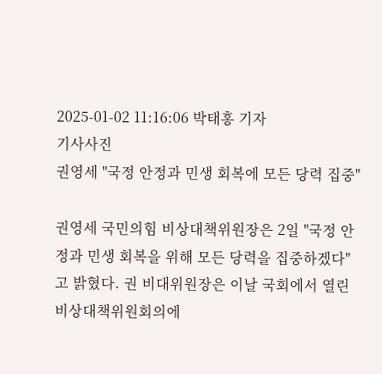2025-01-02 11:16:06 박태홍 기자
기사사진
권영세 "국정 안정과 민생 회복에 모든 당력 집중"

권영세 국민의힘 비상대책위원장은 2일 "국정 안정과 민생 회복을 위해 모든 당력을 집중하겠다"고 밝혔다. 권 비대위원장은 이날 국회에서 열린 비상대책위원회의에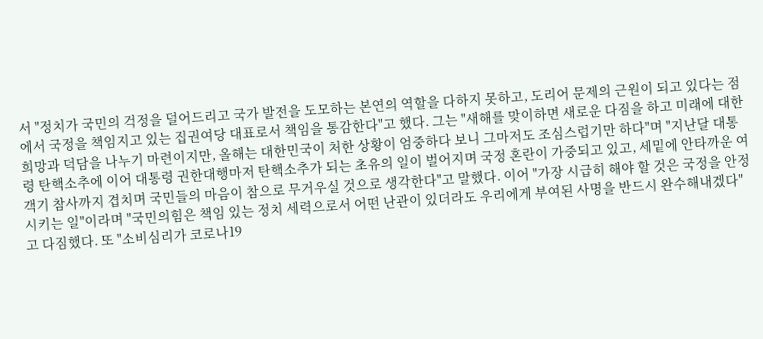서 "정치가 국민의 걱정을 덜어드리고 국가 발전을 도모하는 본연의 역할을 다하지 못하고, 도리어 문제의 근원이 되고 있다는 점에서 국정을 책임지고 있는 집권여당 대표로서 책임을 통감한다"고 했다. 그는 "새해를 맞이하면 새로운 다짐을 하고 미래에 대한 희망과 덕담을 나누기 마련이지만, 올해는 대한민국이 처한 상황이 엄중하다 보니 그마저도 조심스럽기만 하다"며 "지난달 대통령 탄핵소추에 이어 대통령 권한대행마저 탄핵소추가 되는 초유의 일이 벌어지며 국정 혼란이 가중되고 있고, 세밑에 안타까운 여객기 참사까지 겹치며 국민들의 마음이 참으로 무거우실 것으로 생각한다"고 말했다. 이어 "가장 시급히 해야 할 것은 국정을 안정시키는 일"이라며 "국민의힘은 책임 있는 정치 세력으로서 어떤 난관이 있더라도 우리에게 부여된 사명을 반드시 완수해내겠다"고 다짐했다. 또 "소비심리가 코로나19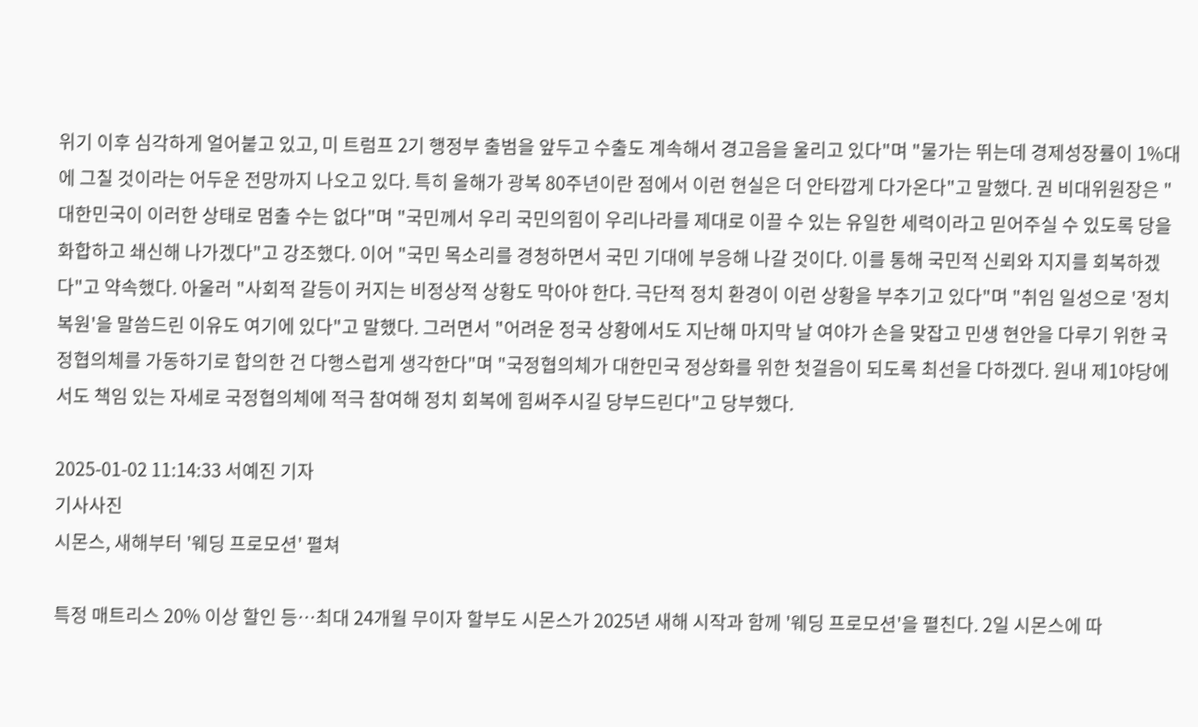위기 이후 심각하게 얼어붙고 있고, 미 트럼프 2기 행정부 출범을 앞두고 수출도 계속해서 경고음을 울리고 있다"며 "물가는 뛰는데 경제성장률이 1%대에 그칠 것이라는 어두운 전망까지 나오고 있다. 특히 올해가 광복 80주년이란 점에서 이런 현실은 더 안타깝게 다가온다"고 말했다. 권 비대위원장은 "대한민국이 이러한 상태로 멈출 수는 없다"며 "국민께서 우리 국민의힘이 우리나라를 제대로 이끌 수 있는 유일한 세력이라고 믿어주실 수 있도록 당을 화합하고 쇄신해 나가겠다"고 강조했다. 이어 "국민 목소리를 경청하면서 국민 기대에 부응해 나갈 것이다. 이를 통해 국민적 신뢰와 지지를 회복하겠다"고 약속했다. 아울러 "사회적 갈등이 커지는 비정상적 상황도 막아야 한다. 극단적 정치 환경이 이런 상황을 부추기고 있다"며 "취임 일성으로 '정치 복원'을 말씀드린 이유도 여기에 있다"고 말했다. 그러면서 "어려운 정국 상황에서도 지난해 마지막 날 여야가 손을 맞잡고 민생 현안을 다루기 위한 국정협의체를 가동하기로 합의한 건 다행스럽게 생각한다"며 "국정협의체가 대한민국 정상화를 위한 첫걸음이 되도록 최선을 다하겠다. 원내 제1야당에서도 책임 있는 자세로 국정협의체에 적극 참여해 정치 회복에 힘써주시길 당부드린다"고 당부했다.

2025-01-02 11:14:33 서예진 기자
기사사진
시몬스, 새해부터 '웨딩 프로모션' 펼쳐

특정 매트리스 20% 이상 할인 등…최대 24개월 무이자 할부도 시몬스가 2025년 새해 시작과 함께 '웨딩 프로모션'을 펼친다. 2일 시몬스에 따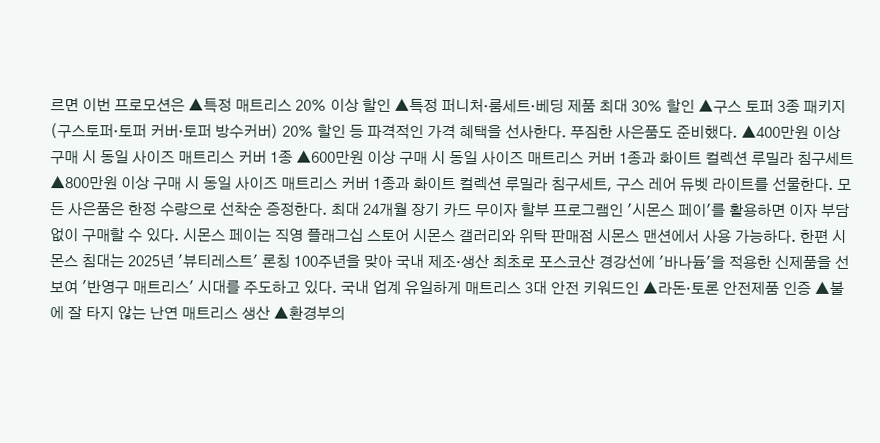르면 이번 프로모션은 ▲특정 매트리스 20% 이상 할인 ▲특정 퍼니처·룸세트·베딩 제품 최대 30% 할인 ▲구스 토퍼 3종 패키지(구스토퍼·토퍼 커버·토퍼 방수커버) 20% 할인 등 파격적인 가격 혜택을 선사한다. 푸짐한 사은품도 준비했다. ▲400만원 이상 구매 시 동일 사이즈 매트리스 커버 1종 ▲600만원 이상 구매 시 동일 사이즈 매트리스 커버 1종과 화이트 컬렉션 루밀라 침구세트 ▲800만원 이상 구매 시 동일 사이즈 매트리스 커버 1종과 화이트 컬렉션 루밀라 침구세트, 구스 레어 듀벳 라이트를 선물한다. 모든 사은품은 한정 수량으로 선착순 증정한다. 최대 24개월 장기 카드 무이자 할부 프로그램인 '시몬스 페이'를 활용하면 이자 부담 없이 구매할 수 있다. 시몬스 페이는 직영 플래그십 스토어 시몬스 갤러리와 위탁 판매점 시몬스 맨션에서 사용 가능하다. 한편 시몬스 침대는 2025년 '뷰티레스트' 론칭 100주년을 맞아 국내 제조·생산 최초로 포스코산 경강선에 '바나듐'을 적용한 신제품을 선보여 '반영구 매트리스' 시대를 주도하고 있다. 국내 업계 유일하게 매트리스 3대 안전 키워드인 ▲라돈·토론 안전제품 인증 ▲불에 잘 타지 않는 난연 매트리스 생산 ▲환경부의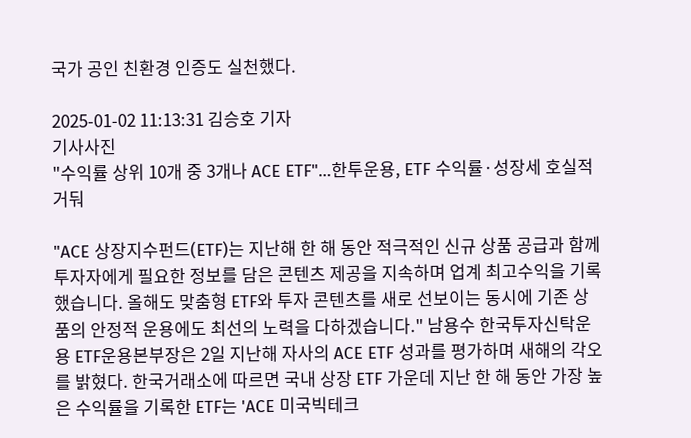국가 공인 친환경 인증도 실천했다.

2025-01-02 11:13:31 김승호 기자
기사사진
"수익률 상위 10개 중 3개나 ACE ETF"…한투운용, ETF 수익률·성장세 호실적 거둬

"ACE 상장지수펀드(ETF)는 지난해 한 해 동안 적극적인 신규 상품 공급과 함께 투자자에게 필요한 정보를 담은 콘텐츠 제공을 지속하며 업계 최고수익을 기록했습니다. 올해도 맞춤형 ETF와 투자 콘텐츠를 새로 선보이는 동시에 기존 상품의 안정적 운용에도 최선의 노력을 다하겠습니다." 남용수 한국투자신탁운용 ETF운용본부장은 2일 지난해 자사의 ACE ETF 성과를 평가하며 새해의 각오를 밝혔다. 한국거래소에 따르면 국내 상장 ETF 가운데 지난 한 해 동안 가장 높은 수익률을 기록한 ETF는 'ACE 미국빅테크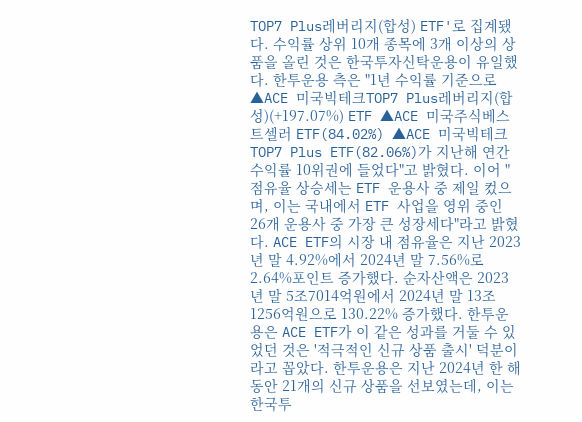TOP7 Plus레버리지(합성) ETF'로 집계됐다. 수익률 상위 10개 종목에 3개 이상의 상품을 올린 것은 한국투자신탁운용이 유일했다. 한투운용 측은 "1년 수익률 기준으로 ▲ACE 미국빅테크TOP7 Plus레버리지(합성)(+197.07%) ETF ▲ACE 미국주식베스트셀러 ETF(84.02%) ▲ACE 미국빅테크TOP7 Plus ETF(82.06%)가 지난해 연간 수익률 10위권에 들었다"고 밝혔다. 이어 "점유율 상승세는 ETF 운용사 중 제일 컸으며, 이는 국내에서 ETF 사업을 영위 중인 26개 운용사 중 가장 큰 성장세다"라고 밝혔다. ACE ETF의 시장 내 점유율은 지난 2023년 말 4.92%에서 2024년 말 7.56%로 2.64%포인트 증가했다. 순자산액은 2023년 말 5조7014억원에서 2024년 말 13조1256억원으로 130.22% 증가했다. 한투운용은 ACE ETF가 이 같은 성과를 거둘 수 있었던 것은 '적극적인 신규 상품 출시' 덕분이라고 꼽았다. 한투운용은 지난 2024년 한 해 동안 21개의 신규 상품을 선보였는데, 이는 한국투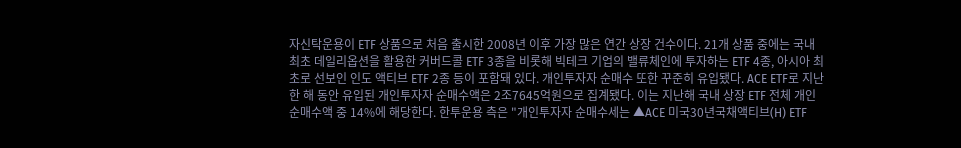자신탁운용이 ETF 상품으로 처음 출시한 2008년 이후 가장 많은 연간 상장 건수이다. 21개 상품 중에는 국내 최초 데일리옵션을 활용한 커버드콜 ETF 3종을 비롯해 빅테크 기업의 밸류체인에 투자하는 ETF 4종, 아시아 최초로 선보인 인도 액티브 ETF 2종 등이 포함돼 있다. 개인투자자 순매수 또한 꾸준히 유입됐다. ACE ETF로 지난 한 해 동안 유입된 개인투자자 순매수액은 2조7645억원으로 집계됐다. 이는 지난해 국내 상장 ETF 전체 개인순매수액 중 14%에 해당한다. 한투운용 측은 "개인투자자 순매수세는 ▲ACE 미국30년국채액티브(H) ETF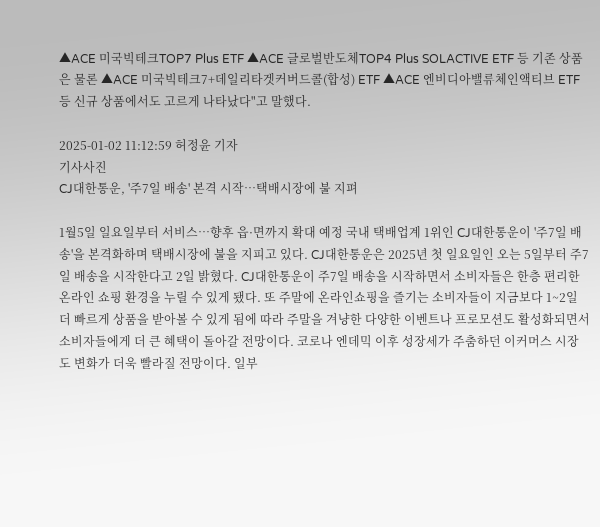▲ACE 미국빅테크TOP7 Plus ETF ▲ACE 글로벌반도체TOP4 Plus SOLACTIVE ETF 등 기존 상품은 물론 ▲ACE 미국빅테크7+데일리타겟커버드콜(합성) ETF ▲ACE 엔비디아밸류체인액티브 ETF 등 신규 상품에서도 고르게 나타났다"고 말했다.

2025-01-02 11:12:59 허정윤 기자
기사사진
CJ대한통운, '주7일 배송' 본격 시작…택배시장에 불 지펴

1월5일 일요일부터 서비스…향후 읍·면까지 확대 예정 국내 택배업계 1위인 CJ대한통운이 '주7일 배송'을 본격화하며 택배시장에 불을 지피고 있다. CJ대한통운은 2025년 첫 일요일인 오는 5일부터 주7일 배송을 시작한다고 2일 밝혔다. CJ대한통운이 주7일 배송을 시작하면서 소비자들은 한층 편리한 온라인 쇼핑 환경을 누릴 수 있게 됐다. 또 주말에 온라인쇼핑을 즐기는 소비자들이 지금보다 1~2일 더 빠르게 상품을 받아볼 수 있게 됨에 따라 주말을 겨냥한 다양한 이벤트나 프로모션도 활성화되면서 소비자들에게 더 큰 혜택이 돌아갈 전망이다. 코로나 엔데믹 이후 성장세가 주춤하던 이커머스 시장도 변화가 더욱 빨라질 전망이다. 일부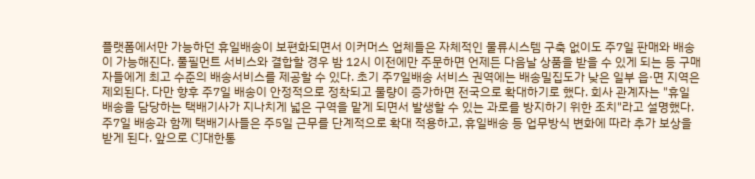플랫폼에서만 가능하던 휴일배송이 보편화되면서 이커머스 업체들은 자체적인 물류시스템 구축 없이도 주7일 판매와 배송이 가능해진다. 풀필먼트 서비스와 결합할 경우 밤 12시 이전에만 주문하면 언제든 다음날 상품을 받을 수 있게 되는 등 구매자들에게 최고 수준의 배송서비스를 제공할 수 있다. 초기 주7일배송 서비스 권역에는 배송밀집도가 낮은 일부 읍·면 지역은 제외된다. 다만 향후 주7일 배송이 안정적으로 정착되고 물량이 증가하면 전국으로 확대하기로 했다. 회사 관계자는 "휴일 배송을 담당하는 택배기사가 지나치게 넓은 구역을 맡게 되면서 발생할 수 있는 과로를 방지하기 위한 조치"라고 설명했다. 주7일 배송과 함께 택배기사들은 주5일 근무를 단계적으로 확대 적용하고, 휴일배송 등 업무방식 변화에 따라 추가 보상을 받게 된다. 앞으로 CJ대한통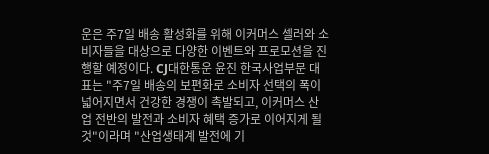운은 주7일 배송 활성화를 위해 이커머스 셀러와 소비자들을 대상으로 다양한 이벤트와 프로모션을 진행할 예정이다. CJ대한통운 윤진 한국사업부문 대표는 "주7일 배송의 보편화로 소비자 선택의 폭이 넓어지면서 건강한 경쟁이 촉발되고, 이커머스 산업 전반의 발전과 소비자 혜택 증가로 이어지게 될 것"이라며 "산업생태계 발전에 기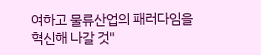여하고 물류산업의 패러다임을 혁신해 나갈 것"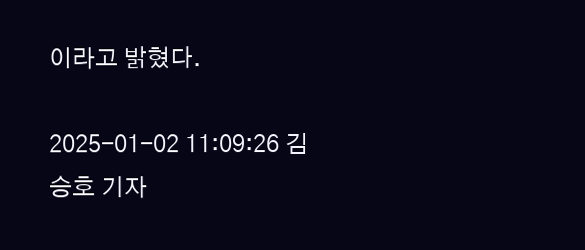이라고 밝혔다.

2025-01-02 11:09:26 김승호 기자